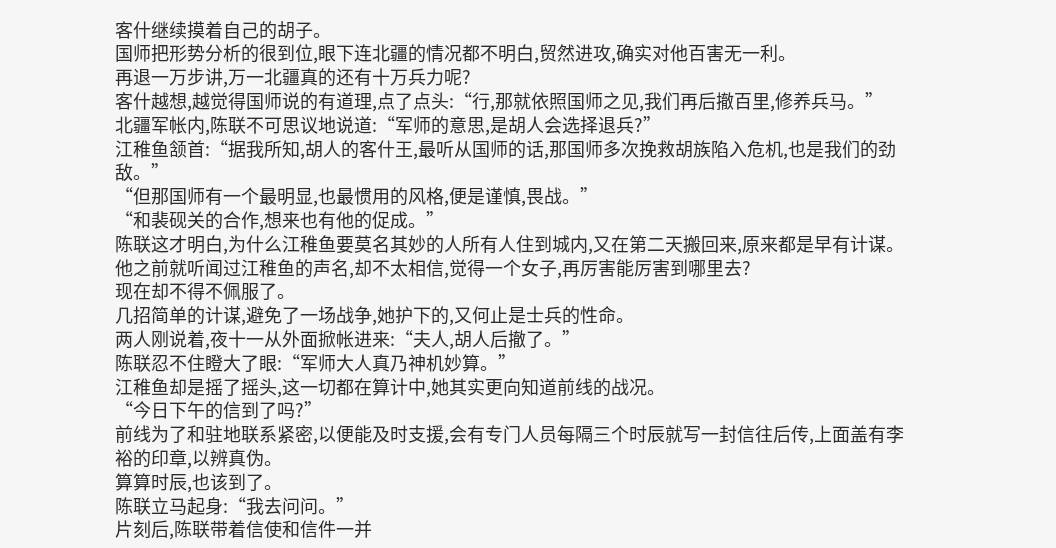客什继续摸着自己的胡子。
国师把形势分析的很到位,眼下连北疆的情况都不明白,贸然进攻,确实对他百害无一利。
再退一万步讲,万一北疆真的还有十万兵力呢?
客什越想,越觉得国师说的有道理,点了点头:“行,那就依照国师之见,我们再后撤百里,修养兵马。”
北疆军帐内,陈联不可思议地说道:“军师的意思,是胡人会选择退兵?”
江稚鱼颔首:“据我所知,胡人的客什王,最听从国师的话,那国师多次挽救胡族陷入危机,也是我们的劲敌。”
“但那国师有一个最明显,也最惯用的风格,便是谨慎,畏战。”
“和裴砚关的合作,想来也有他的促成。”
陈联这才明白,为什么江稚鱼要莫名其妙的人所有人住到城内,又在第二天搬回来,原来都是早有计谋。
他之前就听闻过江稚鱼的声名,却不太相信,觉得一个女子,再厉害能厉害到哪里去?
现在却不得不佩服了。
几招简单的计谋,避免了一场战争,她护下的,又何止是士兵的性命。
两人刚说着,夜十一从外面掀帐进来:“夫人,胡人后撤了。”
陈联忍不住瞪大了眼:“军师大人真乃神机妙算。”
江稚鱼却是摇了摇头,这一切都在算计中,她其实更向知道前线的战况。
“今日下午的信到了吗?”
前线为了和驻地联系紧密,以便能及时支援,会有专门人员每隔三个时辰就写一封信往后传,上面盖有李裕的印章,以辨真伪。
算算时辰,也该到了。
陈联立马起身:“我去问问。”
片刻后,陈联带着信使和信件一并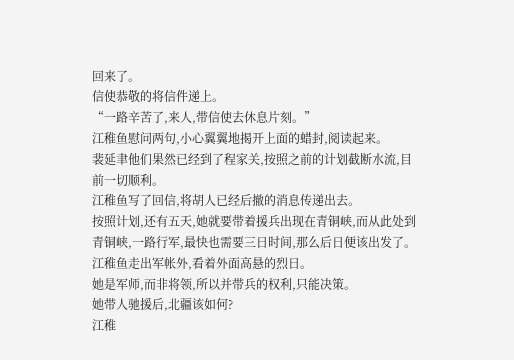回来了。
信使恭敬的将信件递上。
“一路辛苦了,来人,带信使去休息片刻。”
江稚鱼慰问两句,小心翼翼地揭开上面的蜡封,阅读起来。
裴延聿他们果然已经到了程家关,按照之前的计划截断水流,目前一切顺利。
江稚鱼写了回信,将胡人已经后撤的消息传递出去。
按照计划,还有五天,她就要带着援兵出现在青铜峡,而从此处到青铜峡,一路行军,最快也需要三日时间,那么后日便该出发了。
江稚鱼走出军帐外,看着外面高悬的烈日。
她是军师,而非将领,所以并带兵的权利,只能决策。
她带人驰援后,北疆该如何?
江稚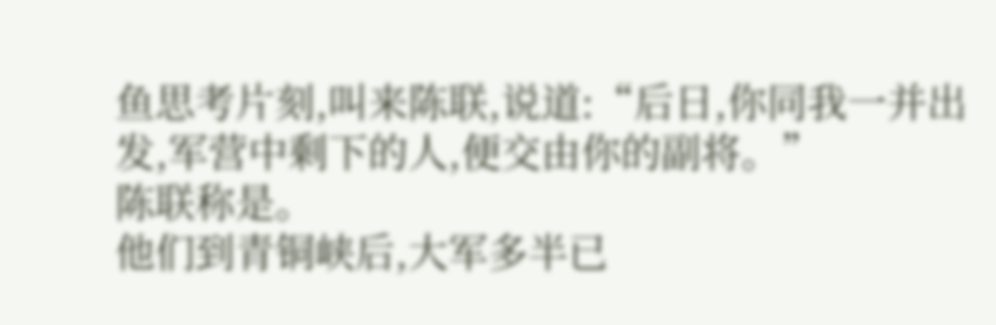鱼思考片刻,叫来陈联,说道:“后日,你同我一并出发,军营中剩下的人,便交由你的副将。”
陈联称是。
他们到青铜峡后,大军多半已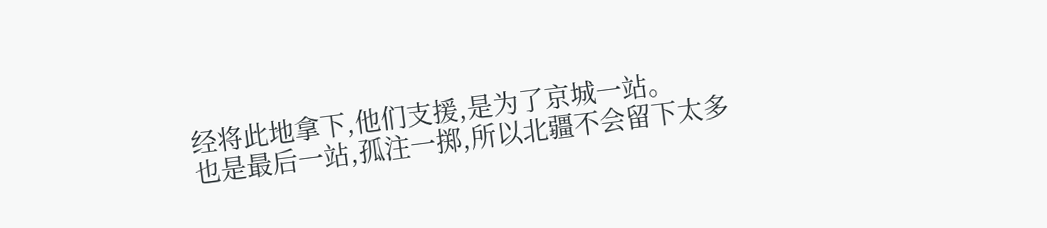经将此地拿下,他们支援,是为了京城一站。
也是最后一站,孤注一掷,所以北疆不会留下太多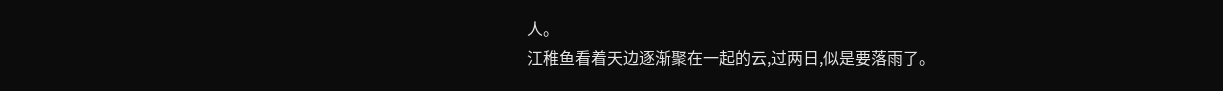人。
江稚鱼看着天边逐渐聚在一起的云,过两日,似是要落雨了。